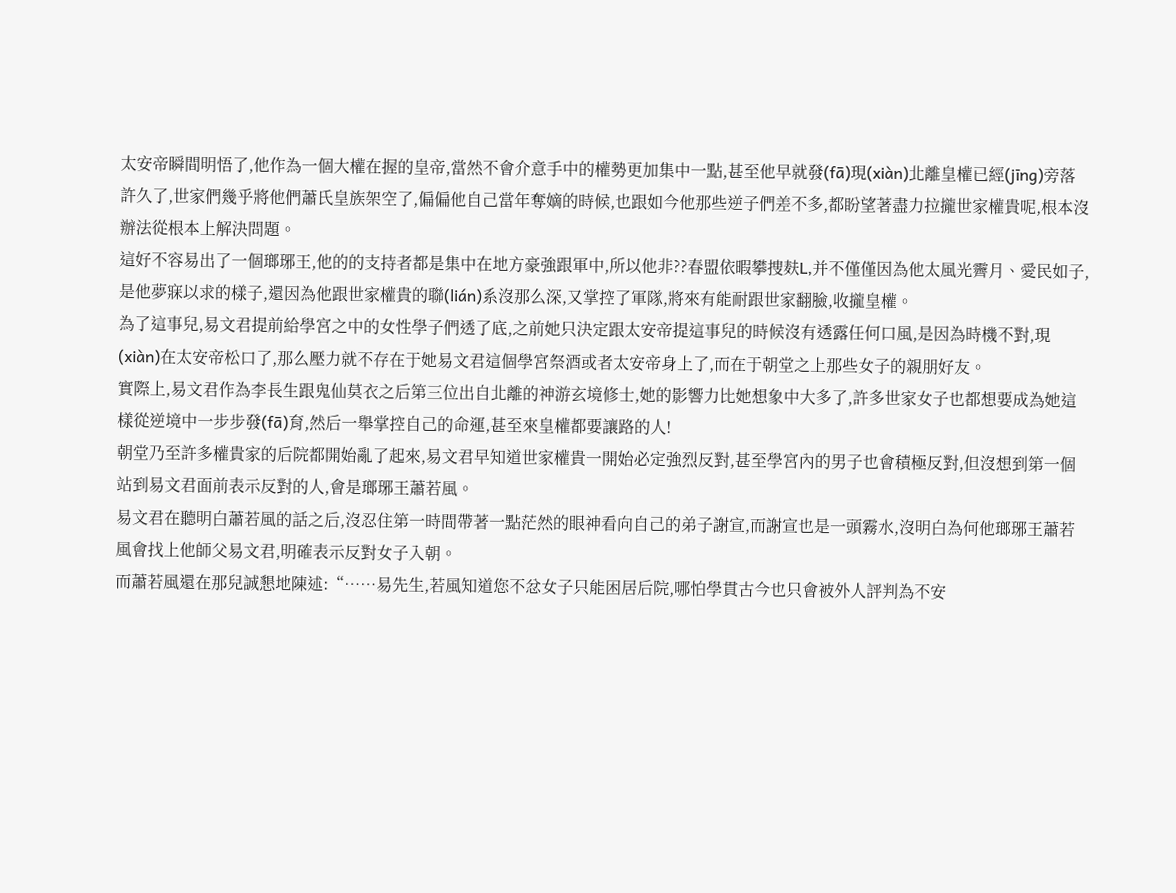太安帝瞬間明悟了,他作為一個大權在握的皇帝,當然不會介意手中的權勢更加集中一點,甚至他早就發(fā)現(xiàn)北離皇權已經(jīng)旁落許久了,世家們幾乎將他們蕭氏皇族架空了,偏偏他自己當年奪嫡的時候,也跟如今他那些逆子們差不多,都盼望著盡力拉攏世家權貴呢,根本沒辦法從根本上解決問題。
這好不容易出了一個瑯琊王,他的的支持者都是集中在地方豪強跟軍中,所以他非??春盟依暇攀捜麸L,并不僅僅因為他太風光霽月、愛民如子,是他夢寐以求的樣子,還因為他跟世家權貴的聯(lián)系沒那么深,又掌控了軍隊,將來有能耐跟世家翻臉,收攏皇權。
為了這事兒,易文君提前給學宮之中的女性學子們透了底,之前她只決定跟太安帝提這事兒的時候沒有透露任何口風,是因為時機不對,現(xiàn)在太安帝松口了,那么壓力就不存在于她易文君這個學宮祭酒或者太安帝身上了,而在于朝堂之上那些女子的親朋好友。
實際上,易文君作為李長生跟鬼仙莫衣之后第三位出自北離的神游玄境修士,她的影響力比她想象中大多了,許多世家女子也都想要成為她這樣從逆境中一步步發(fā)育,然后一舉掌控自己的命運,甚至來皇權都要讓路的人!
朝堂乃至許多權貴家的后院都開始亂了起來,易文君早知道世家權貴一開始必定強烈反對,甚至學宮內的男子也會積極反對,但沒想到第一個站到易文君面前表示反對的人,會是瑯琊王蕭若風。
易文君在聽明白蕭若風的話之后,沒忍住第一時間帶著一點茫然的眼神看向自己的弟子謝宣,而謝宣也是一頭霧水,沒明白為何他瑯琊王蕭若風會找上他師父易文君,明確表示反對女子入朝。
而蕭若風還在那兒誠懇地陳述:“……易先生,若風知道您不忿女子只能困居后院,哪怕學貫古今也只會被外人評判為不安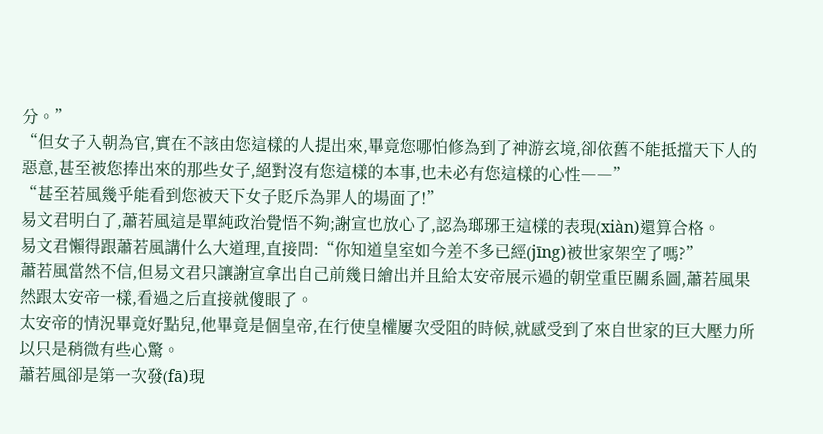分。”
“但女子入朝為官,實在不該由您這樣的人提出來,畢竟您哪怕修為到了神游玄境,卻依舊不能抵擋天下人的惡意,甚至被您捧出來的那些女子,絕對沒有您這樣的本事,也未必有您這樣的心性――”
“甚至若風幾乎能看到您被天下女子貶斥為罪人的場面了!”
易文君明白了,蕭若風這是單純政治覺悟不夠;謝宣也放心了,認為瑯琊王這樣的表現(xiàn)還算合格。
易文君懶得跟蕭若風講什么大道理,直接問:“你知道皇室如今差不多已經(jīng)被世家架空了嗎?”
蕭若風當然不信,但易文君只讓謝宣拿出自己前幾日繪出并且給太安帝展示過的朝堂重臣關系圖,蕭若風果然跟太安帝一樣,看過之后直接就傻眼了。
太安帝的情況畢竟好點兒,他畢竟是個皇帝,在行使皇權屢次受阻的時候,就感受到了來自世家的巨大壓力所以只是稍微有些心驚。
蕭若風卻是第一次發(fā)現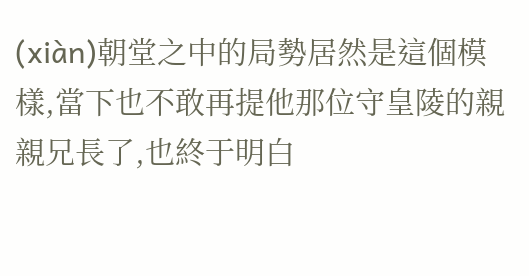(xiàn)朝堂之中的局勢居然是這個模樣,當下也不敢再提他那位守皇陵的親親兄長了,也終于明白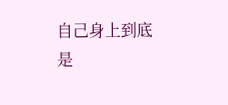自己身上到底是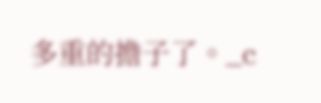多重的擔子了。_c